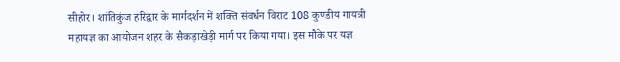सीहोर। शांतिकुंज हरिद्वार के मार्गदर्शन में शक्ति संवर्धन विराट 108 कुण्डीय गायत्री महायज्ञ का आयोजन शहर के सैकड़ाखेड़ी मार्ग पर किया गया। इस मौके पर यज्ञ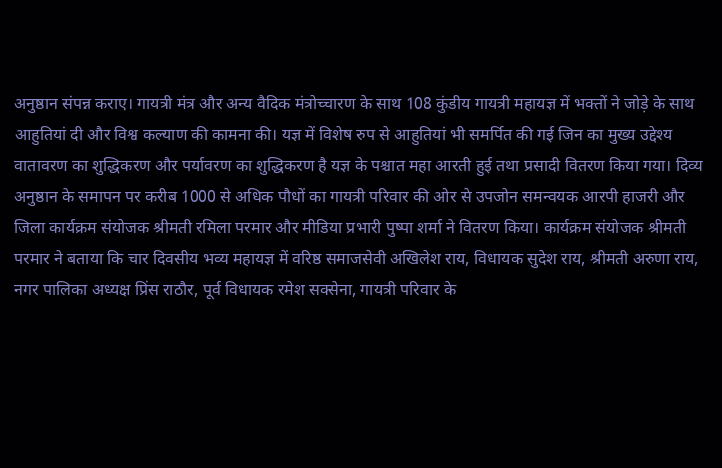अनुष्ठान संपन्न कराए। गायत्री मंत्र और अन्य वैदिक मंत्रोच्चारण के साथ 108 कुंडीय गायत्री महायज्ञ में भक्तों ने जोड़े के साथ आहुतियां दी और विश्व कल्याण की कामना की। यज्ञ में विशेष रुप से आहुतियां भी समर्पित की गई जिन का मुख्य उद्देश्य वातावरण का शुद्धिकरण और पर्यावरण का शुद्धिकरण है यज्ञ के पश्चात महा आरती हुई तथा प्रसादी वितरण किया गया। दिव्य अनुष्ठान के समापन पर करीब 1000 से अधिक पौधों का गायत्री परिवार की ओर से उपजोन समन्वयक आरपी हाजरी और जिला कार्यक्रम संयोजक श्रीमती रमिला परमार और मीडिया प्रभारी पुष्पा शर्मा ने वितरण किया। कार्यक्रम संयोजक श्रीमती परमार ने बताया कि चार दिवसीय भव्य महायज्ञ में वरिष्ठ समाजसेवी अखिलेश राय, विधायक सुदेश राय, श्रीमती अरुणा राय, नगर पालिका अध्यक्ष प्रिंस राठौर, पूर्व विधायक रमेश सक्सेना, गायत्री परिवार के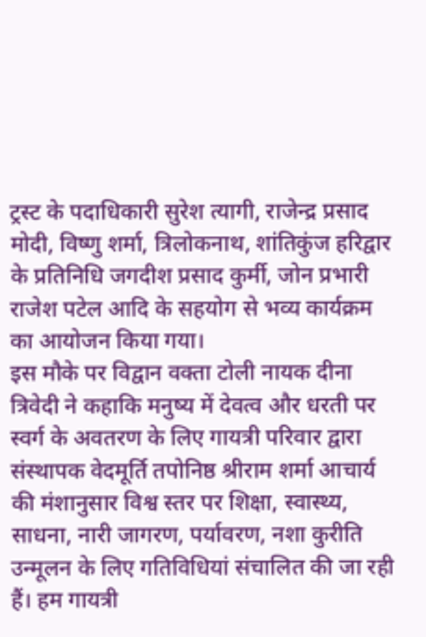ट्रस्ट के पदाधिकारी सुरेश त्यागी, राजेन्द्र प्रसाद मोदी, विष्णु शर्मा, त्रिलोकनाथ, शांतिकुंज हरिद्वार के प्रतिनिधि जगदीश प्रसाद कुर्मी, जोन प्रभारी राजेश पटेल आदि के सहयोग से भव्य कार्यक्रम का आयोजन किया गया।
इस मौके पर विद्वान वक्ता टोली नायक दीना त्रिवेदी ने कहाकि मनुष्य में देवत्व और धरती पर स्वर्ग के अवतरण के लिए गायत्री परिवार द्वारा संस्थापक वेदमूर्ति तपोनिष्ठ श्रीराम शर्मा आचार्य की मंशानुसार विश्व स्तर पर शिक्षा, स्वास्थ्य, साधना, नारी जागरण, पर्यावरण, नशा कुरीति उन्मूलन के लिए गतिविधियां संचालित की जा रही हैं। हम गायत्री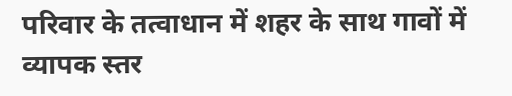परिवार के तत्वाधान में शहर के साथ गावों में व्यापक स्तर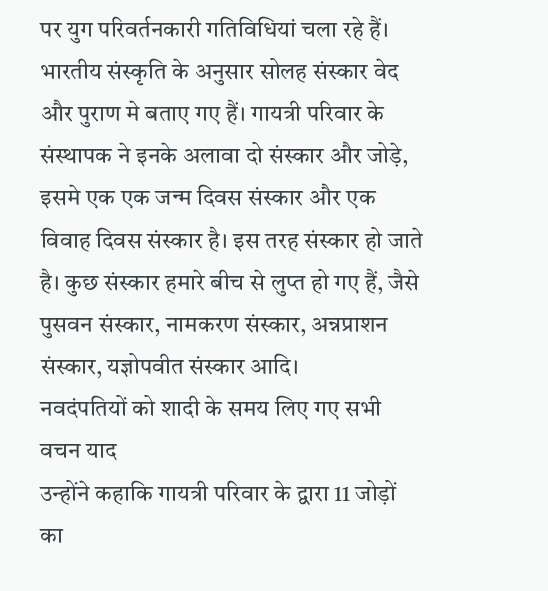पर युग परिवर्तनकारी गतिविधियां चला रहे हैं। भारतीय संस्कृति के अनुसार सोलह संस्कार वेद और पुराण मे बताए गए हैं। गायत्री परिवार के संस्थापक ने इनके अलावा दो संस्कार और जोड़े, इसमे एक एक जन्म दिवस संस्कार और एक विवाह दिवस संस्कार है। इस तरह संस्कार हो जाते है। कुछ संस्कार हमारे बीच से लुप्त हो गए हैं, जैसे पुसवन संस्कार, नामकरण संस्कार, अन्नप्राशन संस्कार, यज्ञोपवीत संस्कार आदि।
नवदंपतियों को शादी के समय लिए गए सभी वचन याद
उन्होंने कहाकि गायत्री परिवार के द्वारा 11 जोड़ों का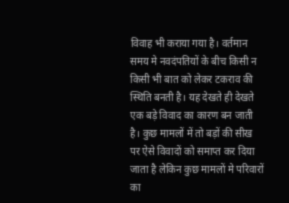विवाह भी कराया गया है। वर्तमान समय मे नवदंपतियों के बीच किसी न किसी भी बात को लेकर टकराव की स्थिति बनती है। यह देखते ही देखते एक बड़े विवाद का कारण बन जाती है। कुछ मामलों में तो बड़ों की सीख पर ऐसे विवादों को समाप्त कर दिया जाता है लेकिन कुछ मामलों मे परिवारों का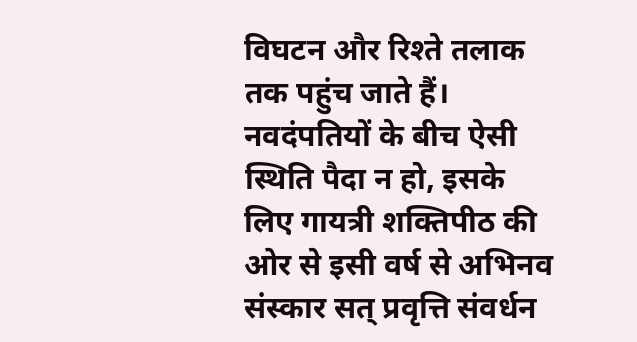विघटन और रिश्ते तलाक तक पहुंच जाते हैं। नवदंपतियों के बीच ऐसी स्थिति पैदा न हो, इसके लिए गायत्री शक्तिपीठ की ओर से इसी वर्ष से अभिनव संस्कार सत् प्रवृत्ति संवर्धन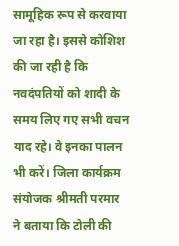सामूहिक रूप से करवाया जा रहा है। इससे कोशिश की जा रही है कि नवदंपतियों को शादी के समय लिए गए सभी वचन याद रहे। वे इनका पालन भी करें। जिला कार्यक्रम संयोजक श्रीमती परमार ने बताया कि टोली की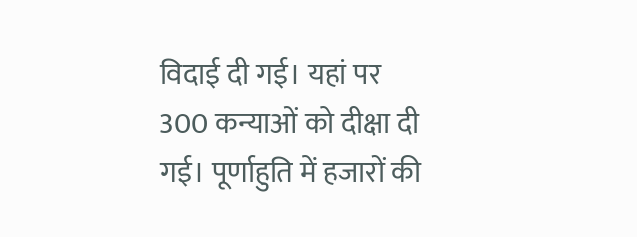विदाई दी गई। यहां पर 300 कन्याओं को दीक्षा दी गई। पूर्णाहुति में हजारों की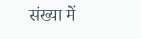संख्या में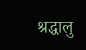श्रद्धालु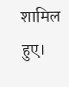शामिल हुए।